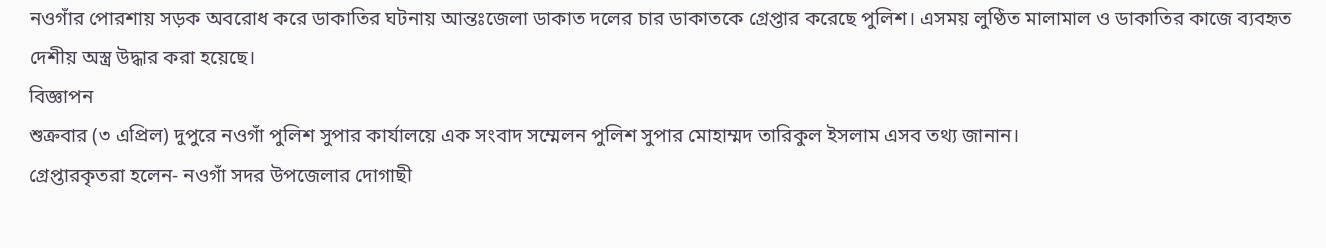নওগাঁর পোরশায় সড়ক অবরোধ করে ডাকাতির ঘটনায় আন্তঃজেলা ডাকাত দলের চার ডাকাতকে গ্রেপ্তার করেছে পুলিশ। এসময় লুণ্ঠিত মালামাল ও ডাকাতির কাজে ব্যবহৃত দেশীয় অস্ত্র উদ্ধার করা হয়েছে।
বিজ্ঞাপন
শুক্রবার (৩ এপ্রিল) দুপুরে নওগাঁ পুলিশ সুপার কার্যালয়ে এক সংবাদ সম্মেলন পুলিশ সুপার মোহাম্মদ তারিকুল ইসলাম এসব তথ্য জানান।
গ্রেপ্তারকৃতরা হলেন- নওগাঁ সদর উপজেলার দোগাছী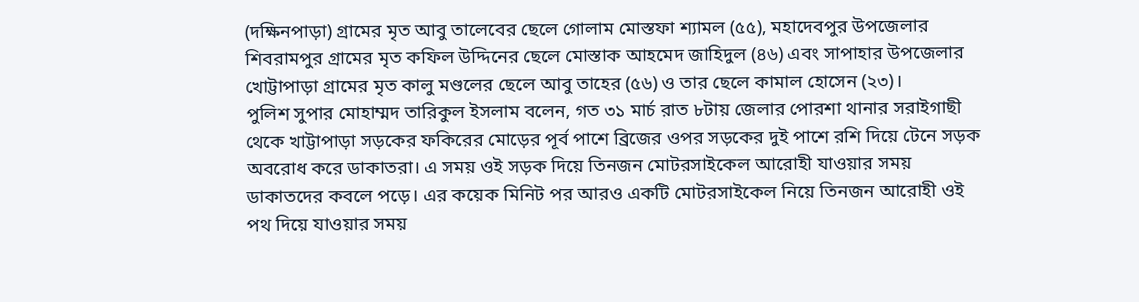(দক্ষিনপাড়া) গ্রামের মৃত আবু তালেবের ছেলে গোলাম মোস্তফা শ্যামল (৫৫), মহাদেবপুর উপজেলার শিবরামপুর গ্রামের মৃত কফিল উদ্দিনের ছেলে মোস্তাক আহমেদ জাহিদুল (৪৬) এবং সাপাহার উপজেলার খোট্টাপাড়া গ্রামের মৃত কালু মণ্ডলের ছেলে আবু তাহের (৫৬) ও তার ছেলে কামাল হোসেন (২৩)।
পুলিশ সুপার মোহাম্মদ তারিকুল ইসলাম বলেন, গত ৩১ মার্চ রাত ৮টায় জেলার পোরশা থানার সরাইগাছী থেকে খাট্টাপাড়া সড়কের ফকিরের মোড়ের পূর্ব পাশে ব্রিজের ওপর সড়কের দুই পাশে রশি দিয়ে টেনে সড়ক অবরোধ করে ডাকাতরা। এ সময় ওই সড়ক দিয়ে তিনজন মোটরসাইকেল আরোহী যাওয়ার সময় ডাকাতদের কবলে পড়ে। এর কয়েক মিনিট পর আরও একটি মোটরসাইকেল নিয়ে তিনজন আরোহী ওই পথ দিয়ে যাওয়ার সময়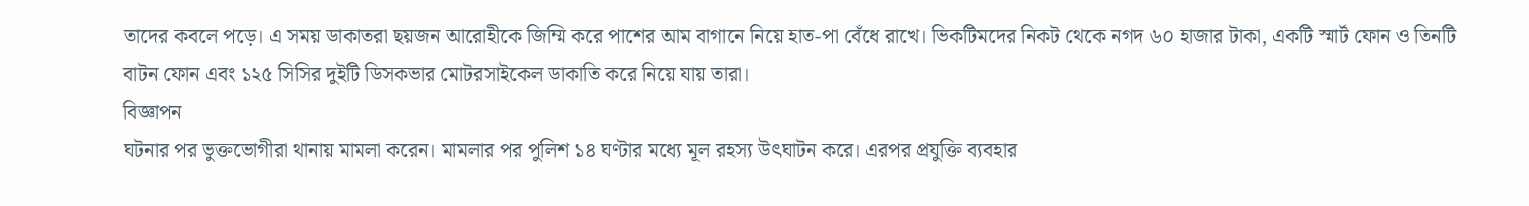তাদের কবলে পড়ে। এ সময় ডাকাতরা ছয়জন আরোহীকে জিম্মি করে পাশের আম বাগানে নিয়ে হাত-পা বেঁধে রাখে। ভিকটিমদের নিকট থেকে নগদ ৬০ হাজার টাকা, একটি স্মার্ট ফোন ও তিনটি বাটন ফোন এবং ১২৫ সিসির দুইটি ডিসকভার মোটরসাইকেল ডাকাতি করে নিয়ে যায় তারা।
বিজ্ঞাপন
ঘটনার পর ভুক্তভোগীরা থানায় মামলা করেন। মামলার পর পুলিশ ১৪ ঘণ্টার মধ্যে মূল রহস্য উৎঘাটন করে। এরপর প্রযুক্তি ব্যবহার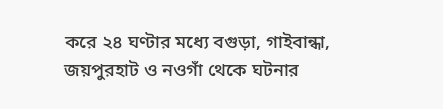করে ২৪ ঘণ্টার মধ্যে বগুড়া, গাইবান্ধা, জয়পুরহাট ও নওগাঁ থেকে ঘটনার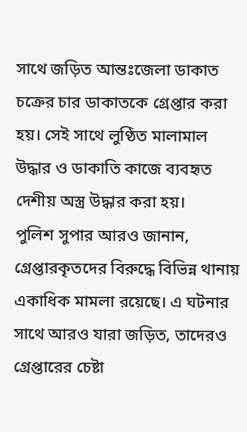সাথে জড়িত আন্তঃজেলা ডাকাত চক্রের চার ডাকাতকে গ্রেপ্তার করা হয়। সেই সাথে লুণ্ঠিত মালামাল উদ্ধার ও ডাকাতি কাজে ব্যবহৃত দেশীয় অস্ত্র উদ্ধার করা হয়।
পুলিশ সুপার আরও জানান, গ্রেপ্তারকৃতদের বিরুদ্ধে বিভিন্ন থানায় একাধিক মামলা রয়েছে। এ ঘটনার সাথে আরও যারা জড়িত, তাদেরও গ্রেপ্তারের চেষ্টা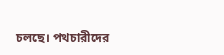চলছে। পথচারীদের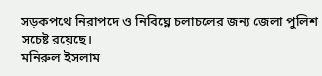সড়কপথে নিরাপদে ও নিবিঘ্নে চলাচলের জন্য জেলা পুলিশ সচেষ্ট রয়েছে।
মনিরুল ইসলাম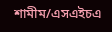শামীম/এসএইচএ